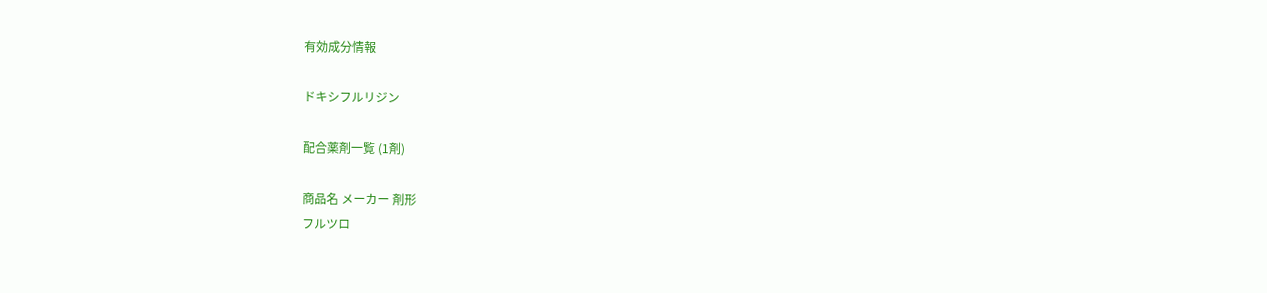有効成分情報

ドキシフルリジン

配合薬剤一覧 (1剤)

商品名 メーカー 剤形
フルツロ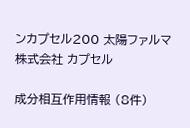ンカプセル200 太陽ファルマ株式会社 カプセル

成分相互作用情報 (8件)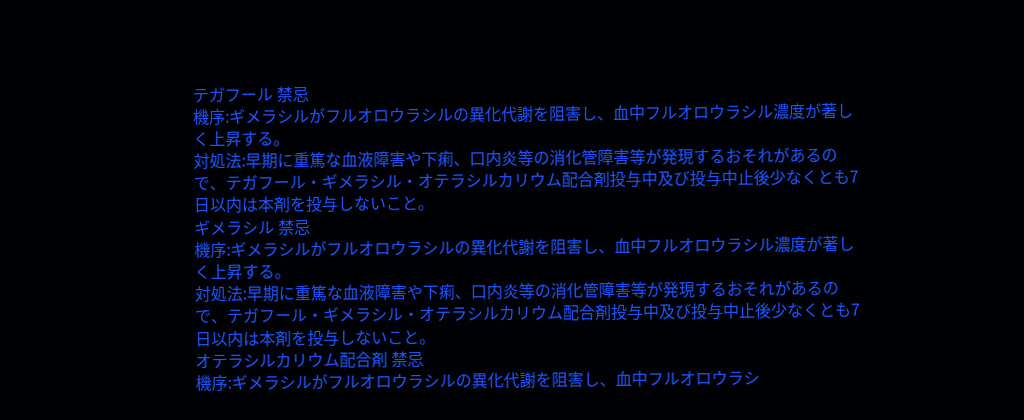テガフール 禁忌
機序:ギメラシルがフルオロウラシルの異化代謝を阻害し、血中フルオロウラシル濃度が著しく上昇する。
対処法:早期に重篤な血液障害や下痢、口内炎等の消化管障害等が発現するおそれがあるので、テガフール・ギメラシル・オテラシルカリウム配合剤投与中及び投与中止後少なくとも7日以内は本剤を投与しないこと。
ギメラシル 禁忌
機序:ギメラシルがフルオロウラシルの異化代謝を阻害し、血中フルオロウラシル濃度が著しく上昇する。
対処法:早期に重篤な血液障害や下痢、口内炎等の消化管障害等が発現するおそれがあるので、テガフール・ギメラシル・オテラシルカリウム配合剤投与中及び投与中止後少なくとも7日以内は本剤を投与しないこと。
オテラシルカリウム配合剤 禁忌
機序:ギメラシルがフルオロウラシルの異化代謝を阻害し、血中フルオロウラシ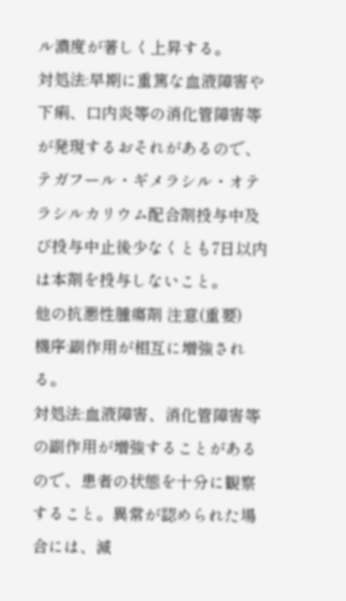ル濃度が著しく上昇する。
対処法:早期に重篤な血液障害や下痢、口内炎等の消化管障害等が発現するおそれがあるので、テガフール・ギメラシル・オテラシルカリウム配合剤投与中及び投与中止後少なくとも7日以内は本剤を投与しないこと。
他の抗悪性腫瘍剤 注意(重要)
機序:副作用が相互に増強される。
対処法:血液障害、消化管障害等の副作用が増強することがあるので、患者の状態を十分に観察すること。異常が認められた場合には、減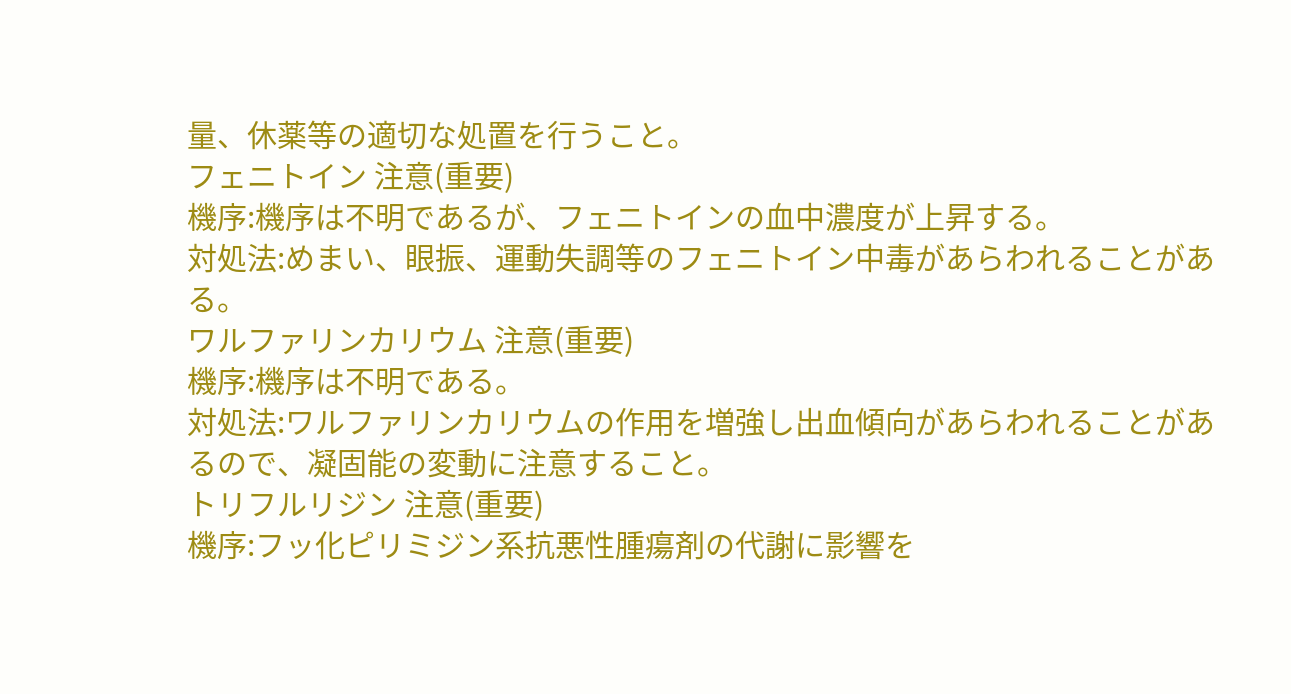量、休薬等の適切な処置を行うこと。
フェニトイン 注意(重要)
機序:機序は不明であるが、フェニトインの血中濃度が上昇する。
対処法:めまい、眼振、運動失調等のフェニトイン中毒があらわれることがある。
ワルファリンカリウム 注意(重要)
機序:機序は不明である。
対処法:ワルファリンカリウムの作用を増強し出血傾向があらわれることがあるので、凝固能の変動に注意すること。
トリフルリジン 注意(重要)
機序:フッ化ピリミジン系抗悪性腫瘍剤の代謝に影響を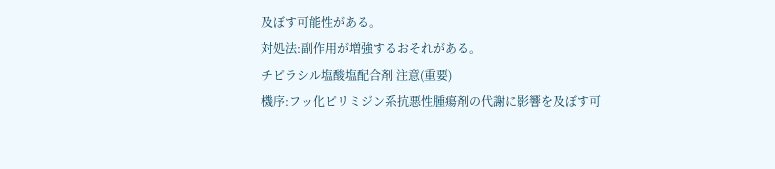及ぼす可能性がある。
対処法:副作用が増強するおそれがある。
チピラシル塩酸塩配合剤 注意(重要)
機序:フッ化ピリミジン系抗悪性腫瘍剤の代謝に影響を及ぼす可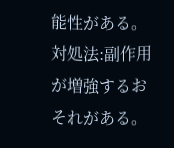能性がある。
対処法:副作用が増強するおそれがある。